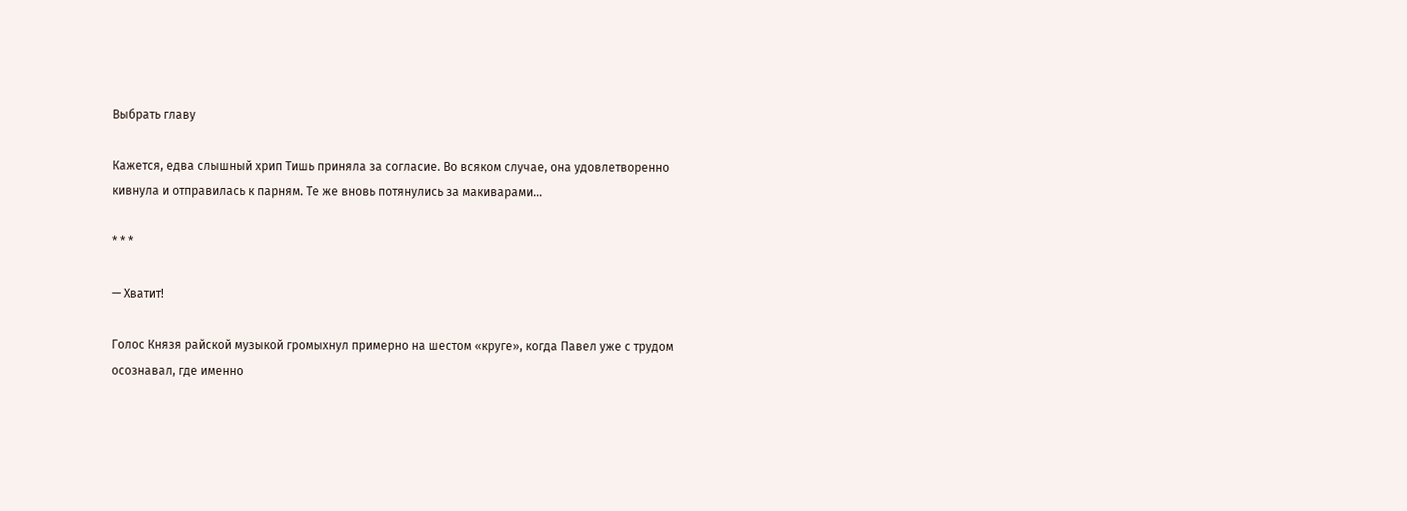Выбрать главу

Кажется, едва слышный хрип Тишь приняла за согласие. Во всяком случае, она удовлетворенно кивнула и отправилась к парням. Те же вновь потянулись за макиварами…

* * *

— Хватит!

Голос Князя райской музыкой громыхнул примерно на шестом «круге», когда Павел уже с трудом осознавал, где именно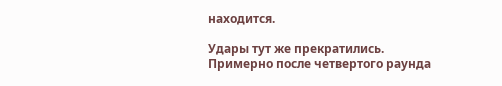находится.

Удары тут же прекратились. Примерно после четвертого раунда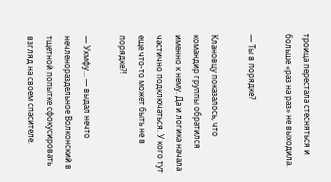троица перестала стесняться и больше «раз на раз» не выходила.

— Ты в порядке?

Клановцу показалось, что командир группы обратился именно к нему. Да и логика начала частично подключаться. У кого тут еще что-то может быть не в порядке⁈

— Ухмфу… — выдал нечто нечленораздельное Волконский в тщетной попытке сфокусировать взгляд на своем спасителе.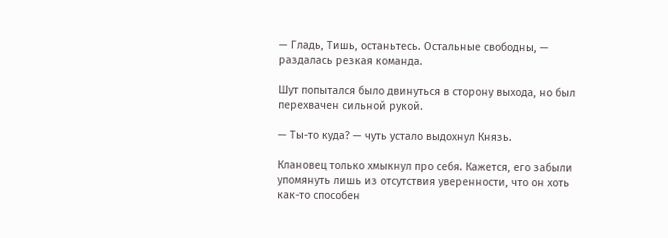— Гладь, Тишь, останьтесь. Остальные свободны, — раздалась резкая команда.

Шут попытался было двинуться в сторону выхода, но был перехвачен сильной рукой.

— Ты-то куда? — чуть устало выдохнул Князь.

Клановец только хмыкнул про себя. Кажется, его забыли упомянуть лишь из отсутствия уверенности, что он хоть как-то способен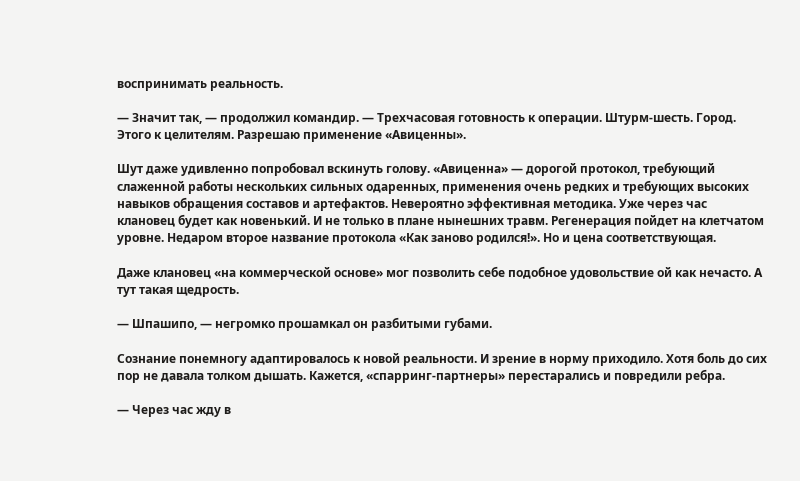воспринимать реальность.

— Значит так, — продолжил командир. — Трехчасовая готовность к операции. Штурм-шесть. Город. Этого к целителям. Разрешаю применение «Авиценны».

Шут даже удивленно попробовал вскинуть голову. «Авиценна» — дорогой протокол, требующий слаженной работы нескольких сильных одаренных, применения очень редких и требующих высоких навыков обращения составов и артефактов. Невероятно эффективная методика. Уже через час клановец будет как новенький. И не только в плане нынешних травм. Регенерация пойдет на клетчатом уровне. Недаром второе название протокола «Как заново родился!». Но и цена соответствующая.

Даже клановец «на коммерческой основе» мог позволить себе подобное удовольствие ой как нечасто. А тут такая щедрость.

— Шпашипо, — негромко прошамкал он разбитыми губами.

Сознание понемногу адаптировалось к новой реальности. И зрение в норму приходило. Хотя боль до сих пор не давала толком дышать. Кажется, «спарринг-партнеры» перестарались и повредили ребра.

— Через час жду в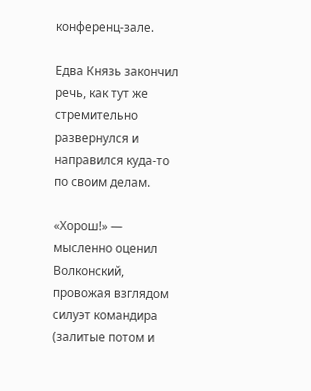конференц-зале.

Едва Князь закончил речь, как тут же стремительно развернулся и направился куда-то по своим делам.

«Хорош!» — мысленно оценил Волконский, провожая взглядом силуэт командира (залитые потом и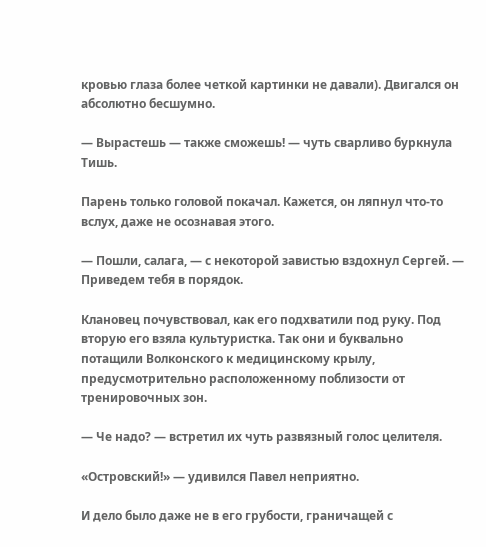кровью глаза более четкой картинки не давали). Двигался он абсолютно бесшумно.

— Вырастешь — также сможешь! — чуть сварливо буркнула Тишь.

Парень только головой покачал. Кажется, он ляпнул что-то вслух, даже не осознавая этого.

— Пошли, салага, — с некоторой завистью вздохнул Сергей. — Приведем тебя в порядок.

Клановец почувствовал, как его подхватили под руку. Под вторую его взяла культуристка. Так они и буквально потащили Волконского к медицинскому крылу, предусмотрительно расположенному поблизости от тренировочных зон.

— Че надо? — встретил их чуть развязный голос целителя.

«Островский!» — удивился Павел неприятно.

И дело было даже не в его грубости, граничащей с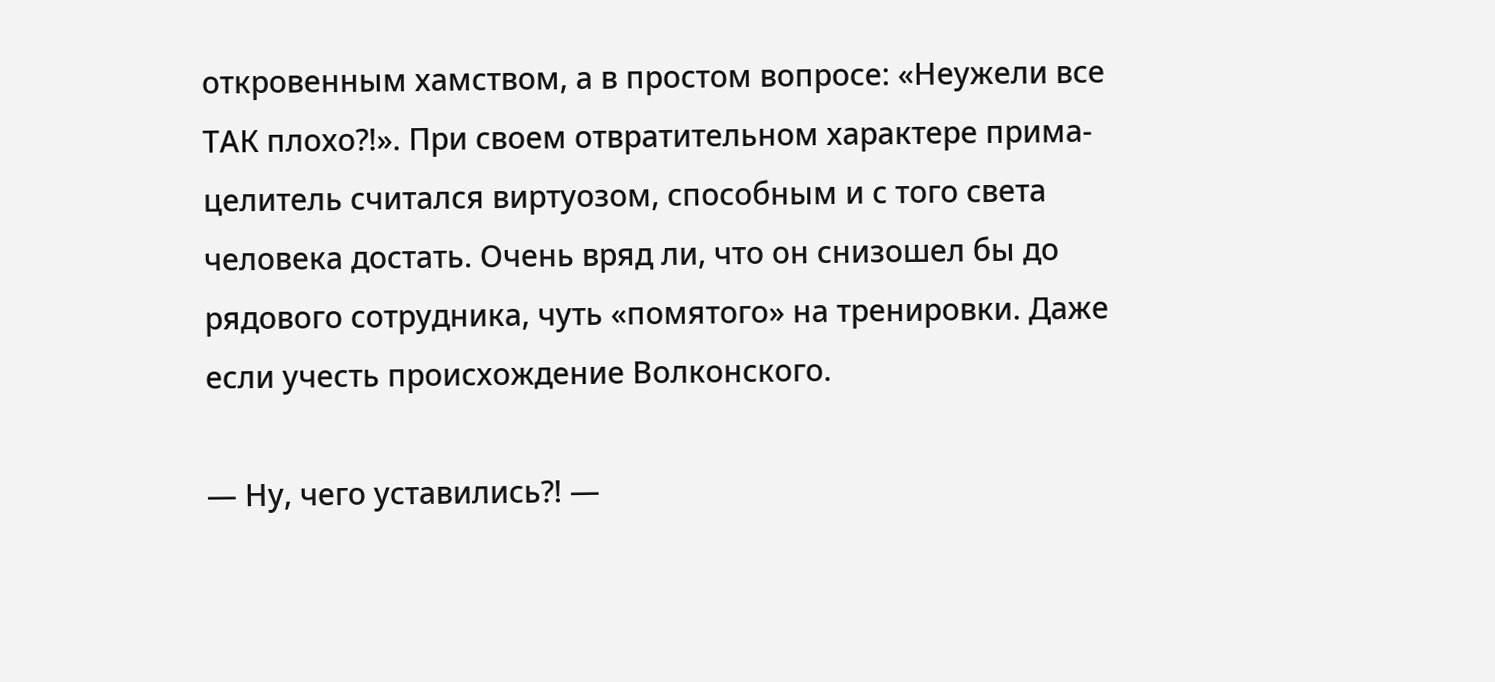откровенным хамством, а в простом вопросе: «Неужели все ТАК плохо⁈». При своем отвратительном характере прима-целитель считался виртуозом, способным и с того света человека достать. Очень вряд ли, что он снизошел бы до рядового сотрудника, чуть «помятого» на тренировки. Даже если учесть происхождение Волконского.

— Ну, чего уставились⁈ —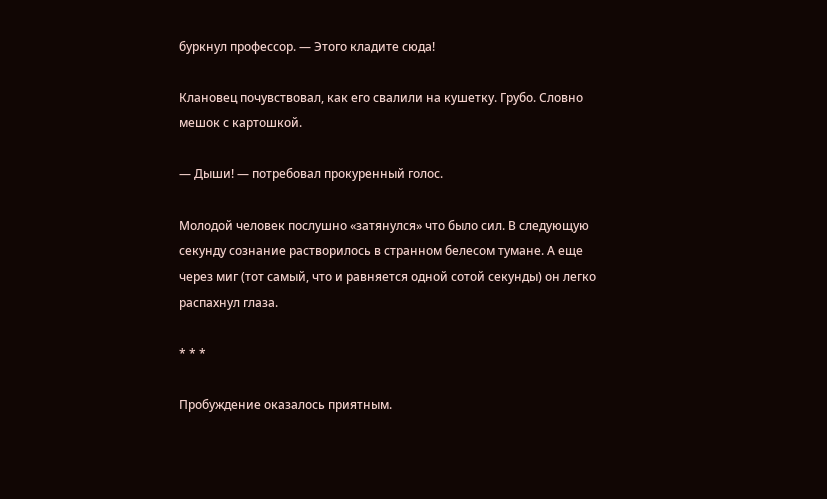буркнул профессор. — Этого кладите сюда!

Клановец почувствовал, как его свалили на кушетку. Грубо. Словно мешок с картошкой.

— Дыши! — потребовал прокуренный голос.

Молодой человек послушно «затянулся» что было сил. В следующую секунду сознание растворилось в странном белесом тумане. А еще через миг (тот самый, что и равняется одной сотой секунды) он легко распахнул глаза.

* * *

Пробуждение оказалось приятным.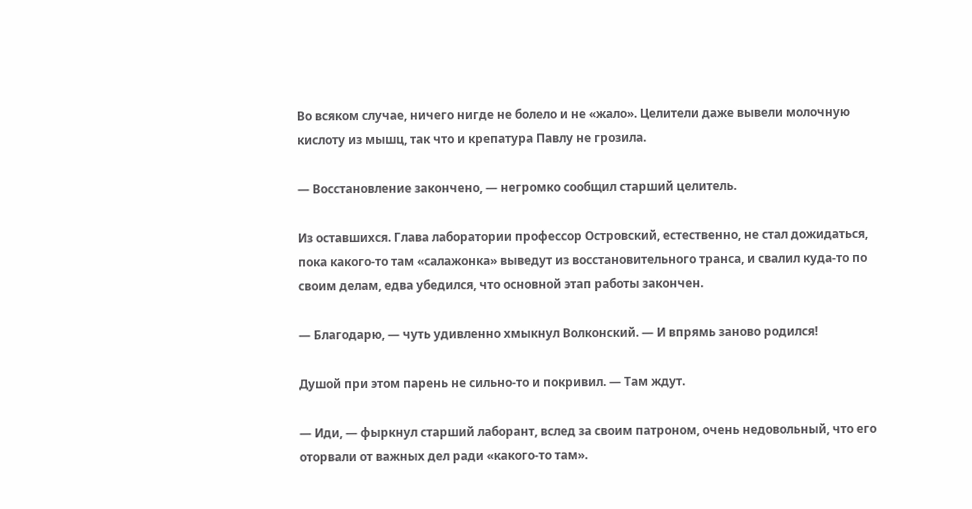Во всяком случае, ничего нигде не болело и не «жало». Целители даже вывели молочную кислоту из мышц, так что и крепатура Павлу не грозила.

— Восстановление закончено, — негромко сообщил старший целитель.

Из оставшихся. Глава лаборатории профессор Островский, естественно, не стал дожидаться, пока какого-то там «салажонка» выведут из восстановительного транса, и свалил куда-то по своим делам, едва убедился, что основной этап работы закончен.

— Благодарю, — чуть удивленно хмыкнул Волконский. — И впрямь заново родился!

Душой при этом парень не сильно-то и покривил. — Там ждут.

— Иди, — фыркнул старший лаборант, вслед за своим патроном, очень недовольный, что его оторвали от важных дел ради «какого-то там».